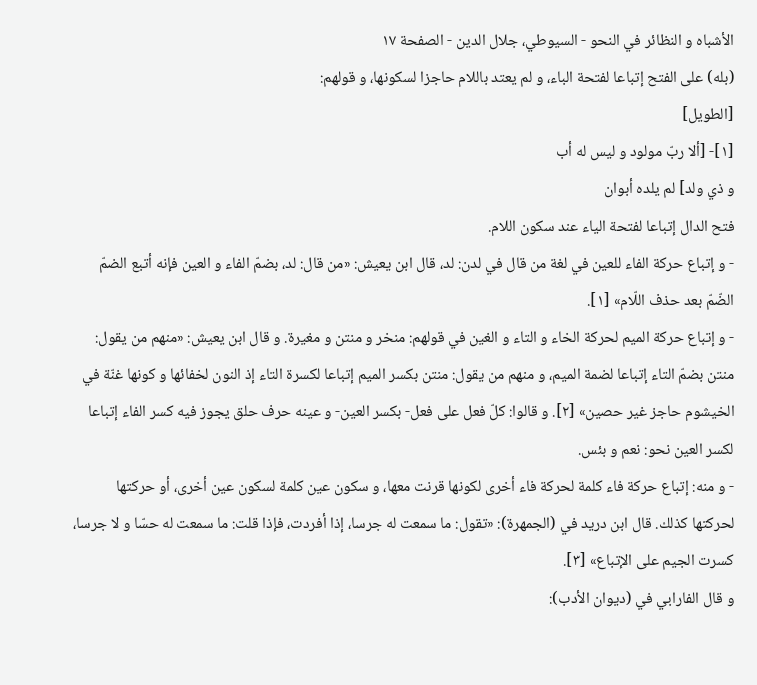الأشباه و النظائر في النحو - السيوطي، جلال الدين - الصفحة ١٧
(بله) على الفتح إتباعا لفتحة الباء، و لم يعتد باللام حاجزا لسكونها، و قولهم:
[الطويل]
[١]- [ألا ربّ مولود و ليس له أب
و ذي ولد] لم يلده أبوان
فتح الدال إتباعا لفتحة الياء عند سكون اللام.
- و إتباع حركة الفاء للعين في لغة من قال في لدن: لد، قال ابن يعيش: «من قال: لد، بضمّ الفاء و العين فإنه أتبع الضمّ الضّمّ بعد حذف اللّام» [١].
- و إتباع حركة الميم لحركة الخاء و التاء و الغين في قولهم: منخر و منتن و مغيرة. و قال ابن يعيش: «منهم من يقول: منتن بضمّ التاء إتباعا لضمة الميم، و منهم من يقول: منتن بكسر الميم إتباعا لكسرة التاء إذ النون لخفائها و كونها غنّة في الخيشوم حاجز غير حصين» [٢]. و قالوا: كلّ فعل على فعل- بكسر العين- و عينه حرف حلق يجوز فيه كسر الفاء إتباعا لكسر العين نحو: نعم و بئس.
- و منه: إتباع حركة فاء كلمة لحركة فاء أخرى لكونها قرنت معها، و سكون عين كلمة لسكون عين أخرى، أو حركتها لحركتها كذلك. قال ابن دريد في (الجمهرة): «تقول: ما سمعت له جرسا، إذا أفردت، فإذا قلت: ما سمعت له حسّا و لا جرسا، كسرت الجيم على الإتباع» [٣].
و قال الفارابي في (ديوان الأدب):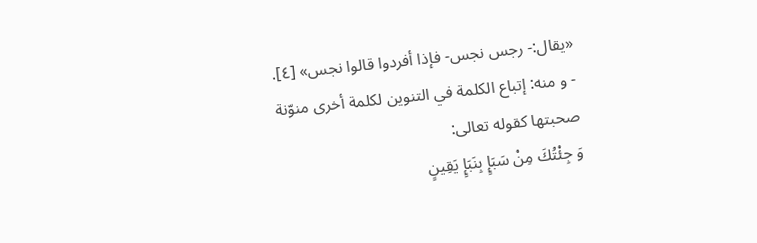«يقال:- رجس نجس- فإذا أفردوا قالوا نجس» [٤].
- و منه: إتباع الكلمة في التنوين لكلمة أخرى منوّنة صحبتها كقوله تعالى:
وَ جِئْتُكَ مِنْ سَبَإٍ بِنَبَإٍ يَقِينٍ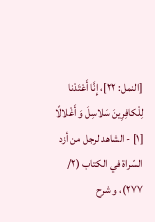[النمل: ٢٢]، إِنَّا أَعْتَدْنا لِلْكافِرِينَ سَلاسِلَ وَ أَغْلالًا
[١] - الشاهد لرجل من أزد السّراة في الكتاب (٢/ ٢٧٧)، و شرح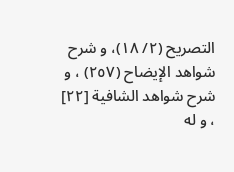التصريح (٢/ ١٨)، و شرح شواهد الإيضاح (٢٥٧) ، و شرح شواهد الشافية [٢٢] ، و له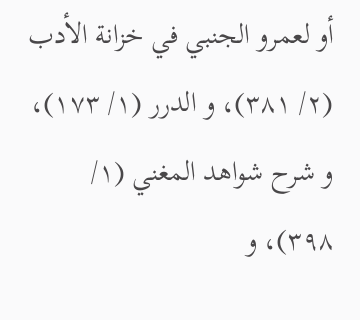أو لعمرو الجنبي في خزانة الأدب (٢/ ٣٨١)، و الدرر (١/ ١٧٣)، و شرح شواهد المغني (١/ ٣٩٨)، و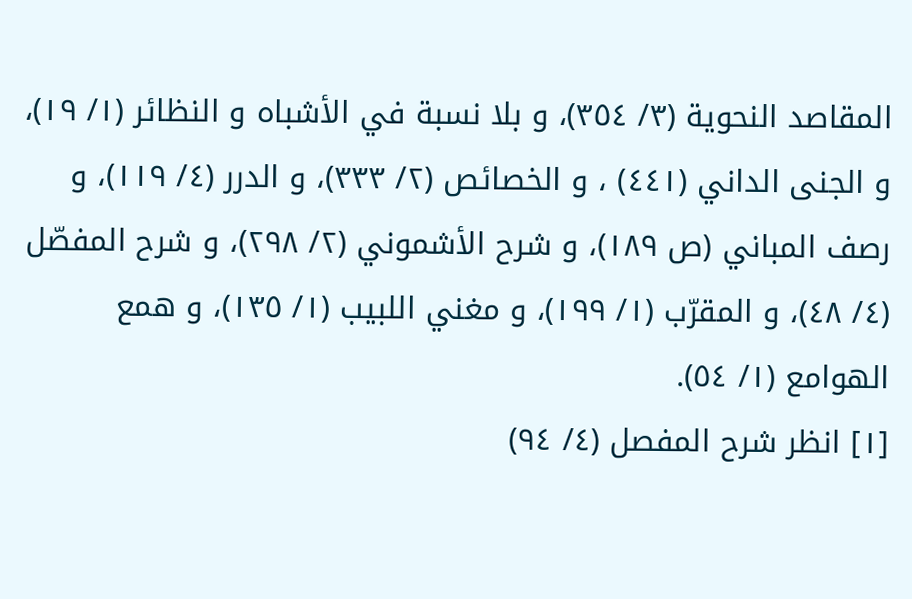المقاصد النحوية (٣/ ٣٥٤)، و بلا نسبة في الأشباه و النظائر (١/ ١٩)، و الجنى الداني (٤٤١) ، و الخصائص (٢/ ٣٣٣)، و الدرر (٤/ ١١٩)، و رصف المباني (ص ١٨٩)، و شرح الأشموني (٢/ ٢٩٨)، و شرح المفصّل (٤/ ٤٨)، و المقرّب (١/ ١٩٩)، و مغني اللبيب (١/ ١٣٥)، و همع الهوامع (١/ ٥٤).
[١] انظر شرح المفصل (٤/ ٩٤)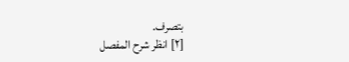بتصرف.
[٢] انظر شرح المفصل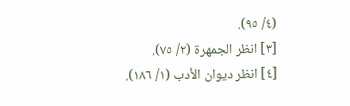(٤/ ٩٥).
[٣] انظر الجمهرة (٢/ ٧٥).
[٤] انظر ديوان الأدب (١/ ١٨٦).